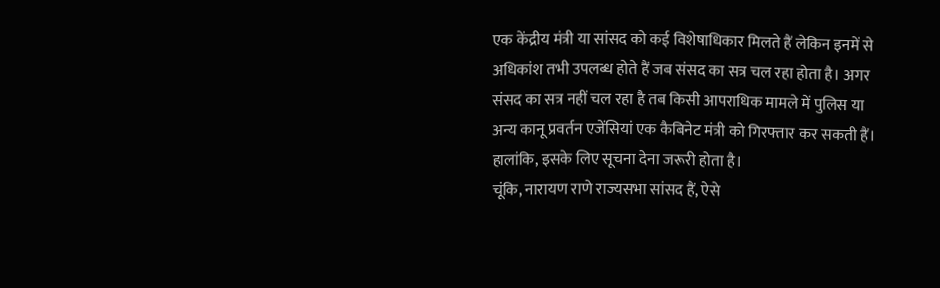एक केंद्रीय मंत्री या सांसद को कई विशेषाधिकार मिलते हैं लेकिन इनमें से अधिकांश तभी उपलब्ध होते हैं जब संसद का सत्र चल रहा होता है। अगर संसद का सत्र नहीं चल रहा है तब किसी आपराधिक मामले में पुलिस या अन्य कानू प्रवर्तन एजेंसियां एक कैबिनेट मंत्री को गिरफ्तार कर सकती हैं। हालांकि, इसके लिए सूचना देना जरूरी होता है।
चूंकि, नारायण राणे राज्यसभा सांसद हैं, ऐसे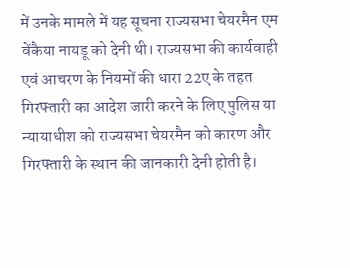में उनके मामले में यह सूचना राज्यसभा चेयरमैन एम वेंकैया नायडू को देनी थी। राज्यसभा की कार्यवाही एवं आचरण के नियमों की धारा 22ए के तहत गिरफ्तारी का आदेश जारी करने के लिए पुलिस या न्यायाधीश को राज्यसभा चेयरमैन को कारण और गिरफ्तारी के स्थान की जानकारी देनी होती है।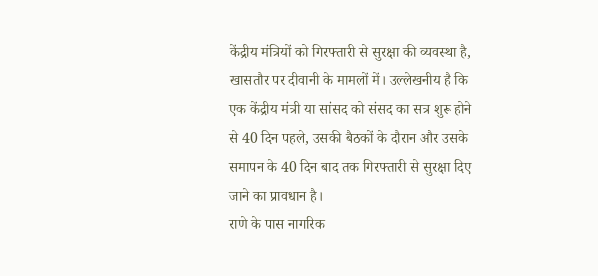केंद्रीय मंत्रियों को गिरफ्तारी से सुरक्षा की व्यवस्था है, खासतौर पर दीवानी के मामलों में। उल्लेखनीय है कि एक केंद्रीय मंत्री या सांसद को संसद का सत्र शुरू होने से 40 दिन पहले, उसकी बैठकों के दौरान और उसके समापन के 40 दिन बाद तक गिरफ्तारी से सुरक्षा दिए जाने का प्रावधान है।
राणे के पास नागरिक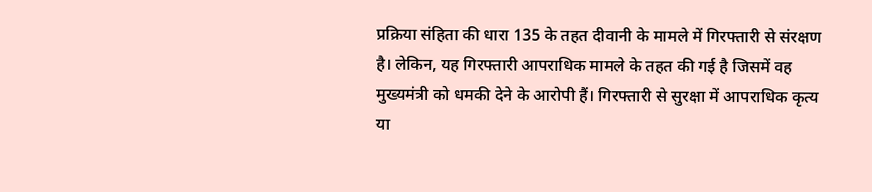प्रक्रिया संहिता की धारा 135 के तहत दीवानी के मामले में गिरफ्तारी से संरक्षण है। लेकिन, यह गिरफ्तारी आपराधिक मामले के तहत की गई है जिसमें वह मुख्यमंत्री को धमकी देने के आरोपी हैं। गिरफ्तारी से सुरक्षा में आपराधिक कृत्य या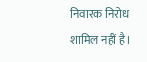निवारक निरोध शामिल नहीं है।